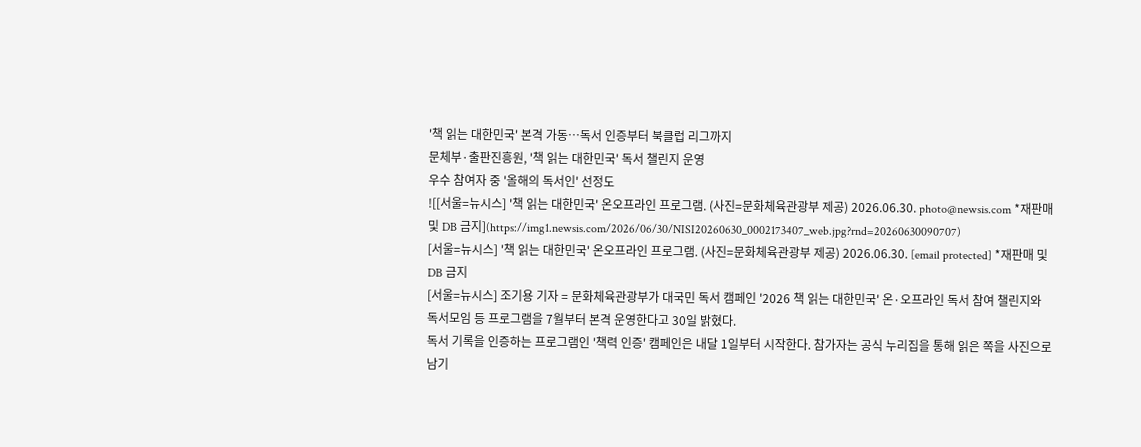'책 읽는 대한민국' 본격 가동…독서 인증부터 북클럽 리그까지
문체부·출판진흥원, '책 읽는 대한민국' 독서 챌린지 운영
우수 참여자 중 '올해의 독서인' 선정도
![[서울=뉴시스] '책 읽는 대한민국' 온오프라인 프로그램. (사진=문화체육관광부 제공) 2026.06.30. photo@newsis.com *재판매 및 DB 금지](https://img1.newsis.com/2026/06/30/NISI20260630_0002173407_web.jpg?rnd=20260630090707)
[서울=뉴시스] '책 읽는 대한민국' 온오프라인 프로그램. (사진=문화체육관광부 제공) 2026.06.30. [email protected] *재판매 및 DB 금지
[서울=뉴시스] 조기용 기자 = 문화체육관광부가 대국민 독서 캠페인 '2026 책 읽는 대한민국' 온·오프라인 독서 참여 챌린지와 독서모임 등 프로그램을 7월부터 본격 운영한다고 30일 밝혔다.
독서 기록을 인증하는 프로그램인 '책력 인증' 캠페인은 내달 1일부터 시작한다. 참가자는 공식 누리집을 통해 읽은 쪽을 사진으로 남기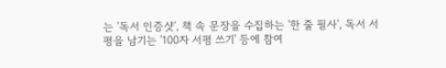는 '독서 인증샷', 책 속 문장을 수집하는 '한 줄 필사', 독서 서평을 남기는 '100자 서평 쓰기' 등에 참여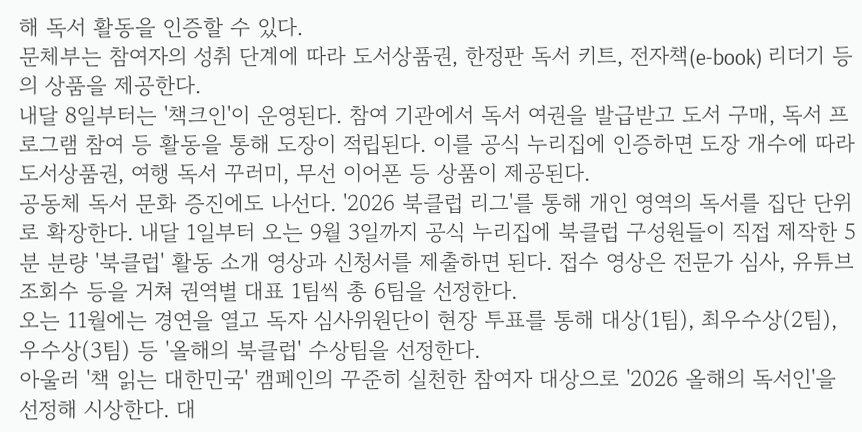해 독서 활동을 인증할 수 있다.
문체부는 참여자의 성취 단계에 따라 도서상품권, 한정판 독서 키트, 전자책(e-book) 리더기 등의 상품을 제공한다.
내달 8일부터는 '책크인'이 운영된다. 참여 기관에서 독서 여권을 발급받고 도서 구매, 독서 프로그램 참여 등 활동을 통해 도장이 적립된다. 이를 공식 누리집에 인증하면 도장 개수에 따라 도서상품권, 여행 독서 꾸러미, 무선 이어폰 등 상품이 제공된다.
공동체 독서 문화 증진에도 나선다. '2026 북클럽 리그'를 통해 개인 영역의 독서를 집단 단위로 확장한다. 내달 1일부터 오는 9월 3일까지 공식 누리집에 북클럽 구성원들이 직접 제작한 5분 분량 '북클럽' 활동 소개 영상과 신청서를 제출하면 된다. 접수 영상은 전문가 심사, 유튜브 조회수 등을 거쳐 권역별 대표 1팀씩 총 6팀을 선정한다.
오는 11월에는 경연을 열고 독자 심사위원단이 현장 투표를 통해 대상(1팀), 최우수상(2팀), 우수상(3팀) 등 '올해의 북클럽' 수상팀을 선정한다.
아울러 '책 읽는 대한민국' 캠페인의 꾸준히 실천한 참여자 대상으로 '2026 올해의 독서인'을 선정해 시상한다. 대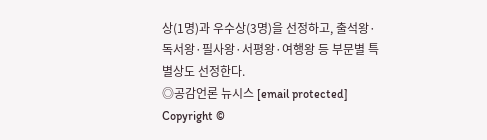상(1명)과 우수상(3명)을 선정하고, 출석왕·독서왕·필사왕·서평왕·여행왕 등 부문별 특별상도 선정한다.
◎공감언론 뉴시스 [email protected]
Copyright ©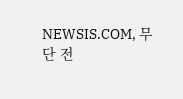NEWSIS.COM, 무단 전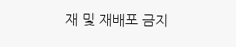재 및 재배포 금지